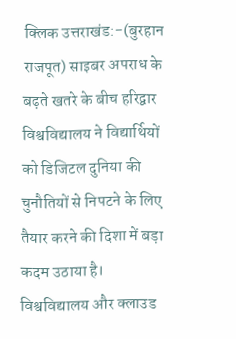क्लिक उत्तराखंड:-(बुरहान राजपूत) साइबर अपराध के बढ़ते खतरे के बीच हरिद्वार विश्वविद्यालय ने विद्यार्थियों को डिजिटल दुनिया की चुनौतियों से निपटने के लिए तैयार करने की दिशा में बड़ा कदम उठाया है।
विश्वविद्यालय और क्लाउड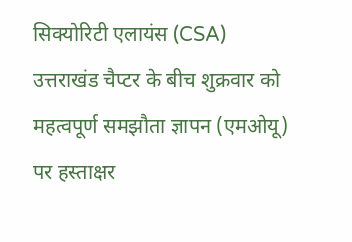सिक्योरिटी एलायंस (CSA) उत्तराखंड चैप्टर के बीच शुक्रवार को महत्वपूर्ण समझौता ज्ञापन (एमओयू) पर हस्ताक्षर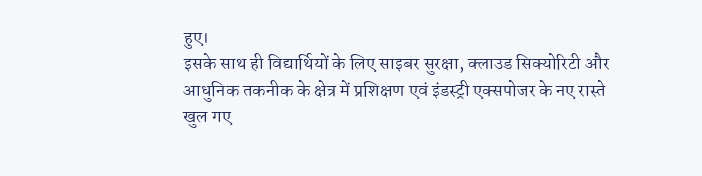हुए।
इसके साथ ही विद्यार्थियों के लिए साइबर सुरक्षा, क्लाउड सिक्योरिटी और आधुनिक तकनीक के क्षेत्र में प्रशिक्षण एवं इंडस्ट्री एक्सपोजर के नए रास्ते खुल गए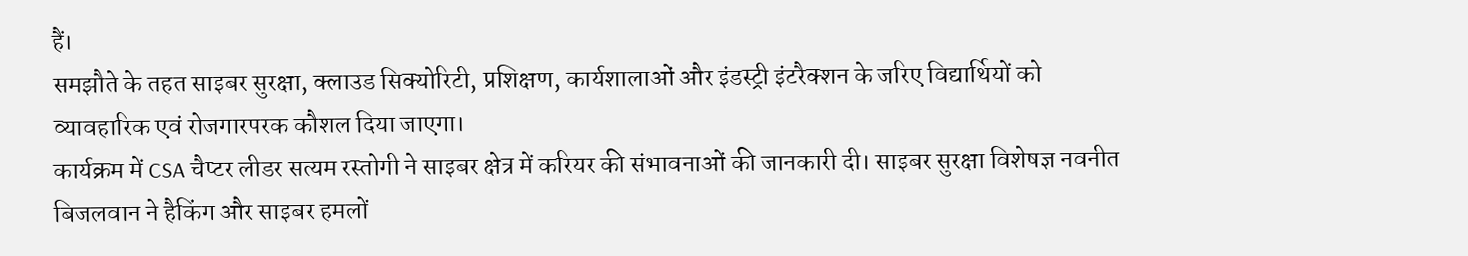हैं।
समझौते के तहत साइबर सुरक्षा, क्लाउड सिक्योरिटी, प्रशिक्षण, कार्यशालाओं और इंडस्ट्री इंटरैक्शन के जरिए विद्यार्थियों को व्यावहारिक एवं रोजगारपरक कौशल दिया जाएगा।
कार्यक्रम में CSA चैप्टर लीडर सत्यम रस्तोगी ने साइबर क्षेत्र में करियर की संभावनाओं की जानकारी दी। साइबर सुरक्षा विशेषज्ञ नवनीत बिजलवान ने हैकिंग और साइबर हमलों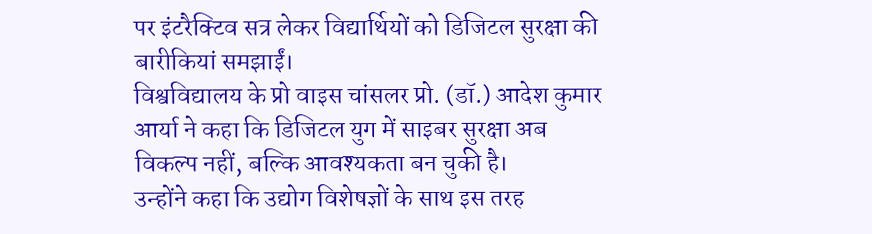पर इंटरैक्टिव सत्र लेकर विद्यार्थियों को डिजिटल सुरक्षा की बारीकियां समझाईं।
विश्वविद्यालय के प्रो वाइस चांसलर प्रो. (डॉ.) आदेश कुमार आर्या ने कहा कि डिजिटल युग में साइबर सुरक्षा अब विकल्प नहीं, बल्कि आवश्यकता बन चुकी है।
उन्होंने कहा कि उद्योग विशेषज्ञों के साथ इस तरह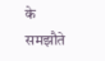के समझौते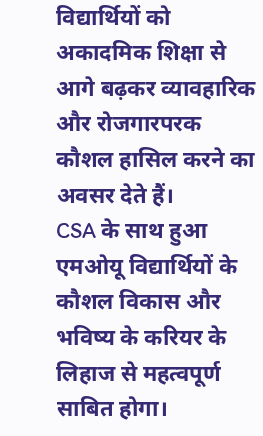विद्यार्थियों को अकादमिक शिक्षा से आगे बढ़कर व्यावहारिक और रोजगारपरक कौशल हासिल करने का अवसर देते हैं।
CSA के साथ हुआ एमओयू विद्यार्थियों के कौशल विकास और भविष्य के करियर के लिहाज से महत्वपूर्ण साबित होगा।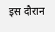इस दौरान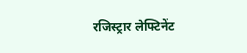रजिस्ट्रार लेफ्टिनेंट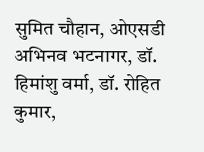सुमित चौहान, ओएसडी अभिनव भटनागर, डॉ. हिमांशु वर्मा, डॉ. रोहित कुमार,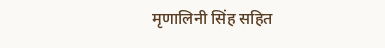मृणालिनी सिंह सहित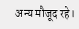अन्य मौजूद रहे।